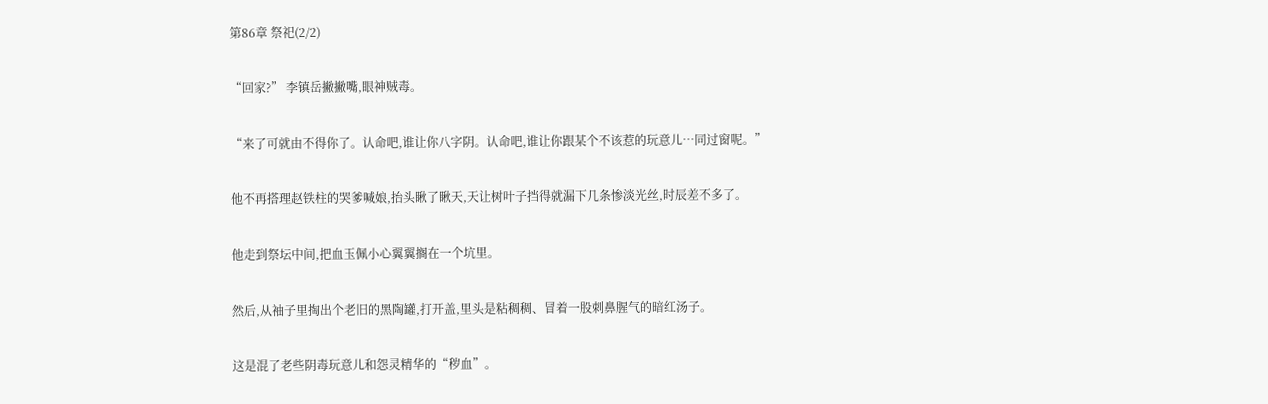第86章 祭祀(2/2)

“回家?” 李镇岳撇撇嘴,眼神贼毒。

“来了可就由不得你了。认命吧,谁让你八字阴。认命吧,谁让你跟某个不该惹的玩意儿…同过窗呢。”

他不再搭理赵铁柱的哭爹喊娘,抬头瞅了瞅天,天让树叶子挡得就漏下几条惨淡光丝,时辰差不多了。

他走到祭坛中间,把血玉佩小心翼翼搁在一个坑里。

然后,从袖子里掏出个老旧的黑陶罐,打开盖,里头是粘稠稠、冒着一股刺鼻腥气的暗红汤子。

这是混了老些阴毒玩意儿和怨灵精华的“秽血”。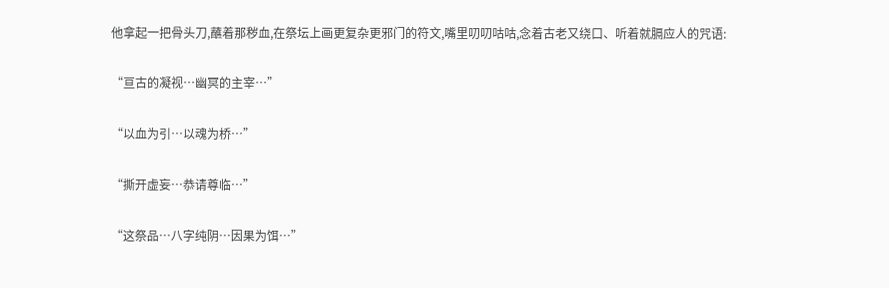他拿起一把骨头刀,蘸着那秽血,在祭坛上画更复杂更邪门的符文,嘴里叨叨咕咕,念着古老又绕口、听着就膈应人的咒语:

“亘古的凝视…幽冥的主宰…”

“以血为引…以魂为桥…”

“撕开虚妄…恭请尊临…”

“这祭品…八字纯阴…因果为饵…”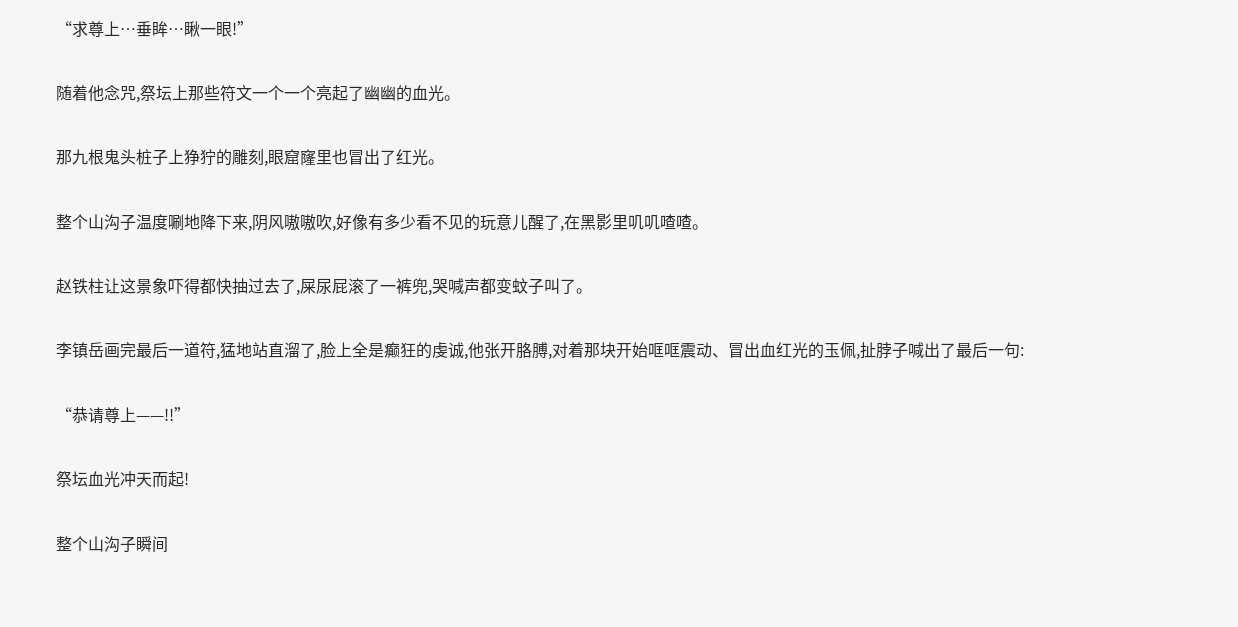“求尊上…垂眸…瞅一眼!”

随着他念咒,祭坛上那些符文一个一个亮起了幽幽的血光。

那九根鬼头桩子上狰狞的雕刻,眼窟窿里也冒出了红光。

整个山沟子温度唰地降下来,阴风嗷嗷吹,好像有多少看不见的玩意儿醒了,在黑影里叽叽喳喳。

赵铁柱让这景象吓得都快抽过去了,屎尿屁滚了一裤兜,哭喊声都变蚊子叫了。

李镇岳画完最后一道符,猛地站直溜了,脸上全是癫狂的虔诚,他张开胳膊,对着那块开始哐哐震动、冒出血红光的玉佩,扯脖子喊出了最后一句:

“恭请尊上——!!”

祭坛血光冲天而起!

整个山沟子瞬间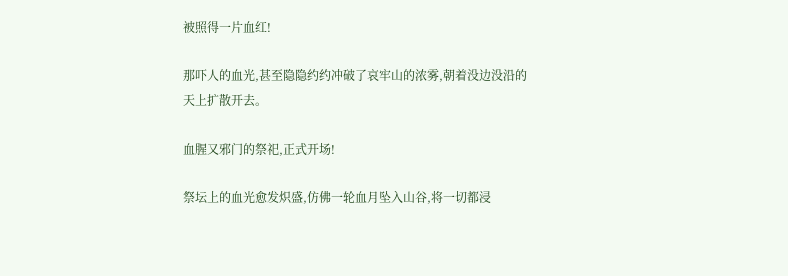被照得一片血红!

那吓人的血光,甚至隐隐约约冲破了哀牢山的浓雾,朝着没边没沿的天上扩散开去。

血腥又邪门的祭祀,正式开场!

祭坛上的血光愈发炽盛,仿佛一轮血月坠入山谷,将一切都浸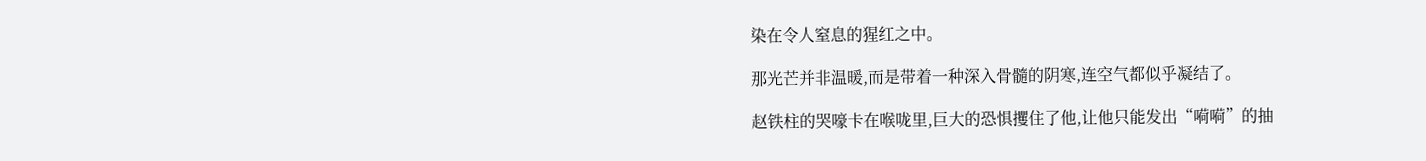染在令人窒息的猩红之中。

那光芒并非温暖,而是带着一种深入骨髓的阴寒,连空气都似乎凝结了。

赵铁柱的哭嚎卡在喉咙里,巨大的恐惧攫住了他,让他只能发出“嗬嗬”的抽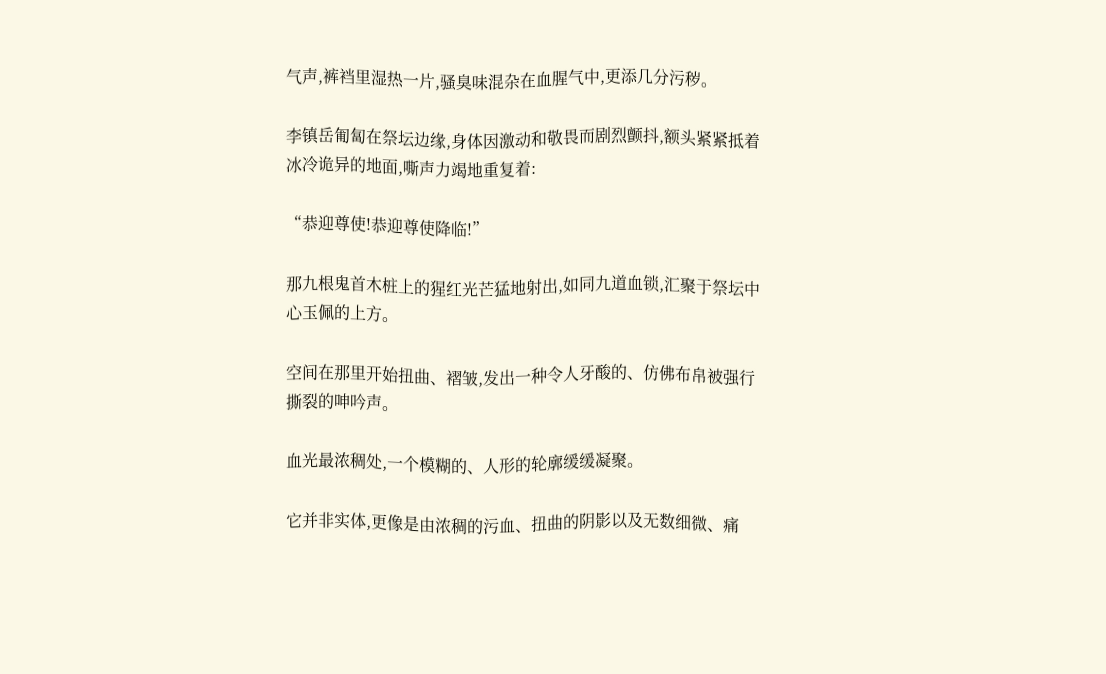气声,裤裆里湿热一片,骚臭味混杂在血腥气中,更添几分污秽。

李镇岳匍匐在祭坛边缘,身体因激动和敬畏而剧烈颤抖,额头紧紧抵着冰冷诡异的地面,嘶声力竭地重复着:

“恭迎尊使!恭迎尊使降临!”

那九根鬼首木桩上的猩红光芒猛地射出,如同九道血锁,汇聚于祭坛中心玉佩的上方。

空间在那里开始扭曲、褶皱,发出一种令人牙酸的、仿佛布帛被强行撕裂的呻吟声。

血光最浓稠处,一个模糊的、人形的轮廓缓缓凝聚。

它并非实体,更像是由浓稠的污血、扭曲的阴影以及无数细微、痛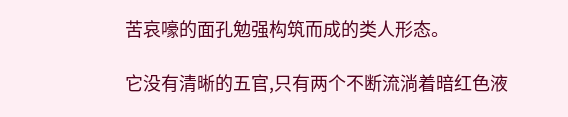苦哀嚎的面孔勉强构筑而成的类人形态。

它没有清晰的五官,只有两个不断流淌着暗红色液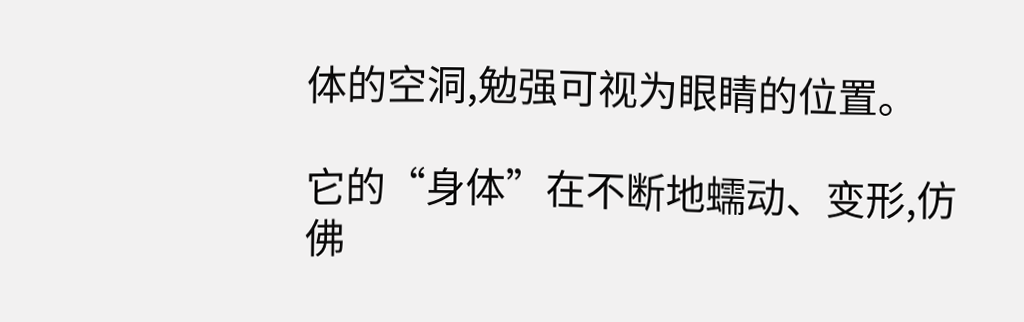体的空洞,勉强可视为眼睛的位置。

它的“身体”在不断地蠕动、变形,仿佛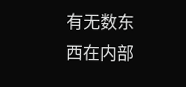有无数东西在内部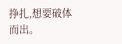挣扎,想要破体而出。